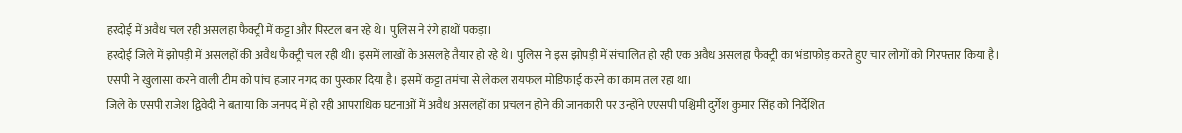हरदोई में अवैध चल रही असलहा फैक्ट्री में कट्टा और पिस्टल बन रहे थे। पुलिस ने रंगे हाथों पकड़ा।
हरदोई जिले में झोपड़ी में असलहों की अवैध फैक्ट्री चल रही थी। इसमें लाखों के असलहे तैयार हो रहे थे। पुलिस ने इस झोपड़ी में संचालित हो रही एक अवैध असलहा फैक्ट्री का भंडाफोड़ करते हुए चार लोगों को गिरफ्तार किया है। एसपी ने खुलासा करने वाली टीम को पांच हजार नगद का पुस्कार दिया है। इसमें कट्टा तमंचा से लेकल रायफल मोडिफाई करने का काम तल रहा था।
जिले के एसपी राजेश द्विवेदी ने बताया कि जनपद में हो रही आपराधिक घटनाओं में अवैध असलहों का प्रचलन होने की जानकारी पर उन्होंने एएसपी पश्चिमी दुर्गेश कुमार सिंह को निर्देशित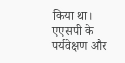किया था। एएसपी के पर्यवेक्षण और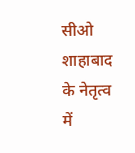सीओ शाहाबाद के नेतृत्व में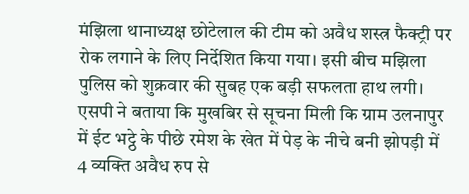मंझिला थानाध्यक्ष छोटेलाल की टीम को अवैध शस्त्र फैक्ट्री पर रोक लगाने के लिए निर्देशित किया गया। इसी बीच मझिला पुलिस को शुक्रवार की सुबह एक बड़ी सफलता हाथ लगी। एसपी ने बताया कि मुखबिर से सूचना मिली कि ग्राम उलनापुर में ईट भट्ठे के पीछे रमेश के खेत में पेड़ के नीचे बनी झोपड़ी में 4 व्यक्ति अवैध रुप से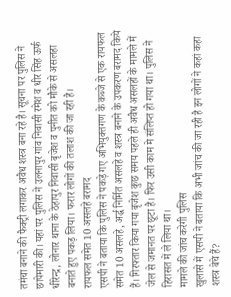तमंचा बनाने की फैक्ट्री लगाकर अवैध शस्त्र बना रहे है। सूचना पर पुलिस ने छापेमारी की। यहां पर पुलिस ने उलनापुर गांव निवासी रमेश व धीर सिंह ऊर्फ धीरेन्द्र, लोनार थाना के ठेहापुर निवासी बृजेश व पुनीत को मौके से असलहा बनाते हुए पकड़ लिया। फरार लोगों की तलाश की जा रही है।
रायफल समेत 10 असलहे बरामद
एसपी ने बताया कि पुलिस ने पकड़े गए अभियुक्तगण के कब्जे से एक रायफल समेत 10 असलहे, अर्द्ध निर्मित असलहे व शस्त्र बनाने के उपकरण बरामद किये हैं। गिरफ्तार किया गया बृजेश कुछ समय पहले ही अवैध असलहों के मामले में जेल से जमानत पर छूटा है। फिर उसी काम मे संलिप्त हो गया था। पुलिस ने हिरासत में ले लिया था।
मामले की जांच करेगी पुलिस
खुलासे में एसपी ने बताया कि अभी जांच की जा रही है इन लोगों ने कहां कहा शस्त्र बेचे हैं?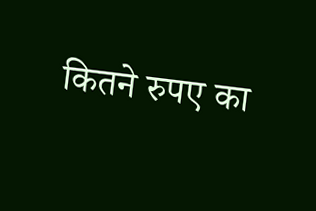कितने रुपए का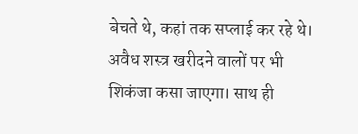बेचते थे, कहां तक सप्लाई कर रहे थे। अवैध शस्त्र खरीदने वालों पर भी शिकंजा कसा जाएगा। साथ ही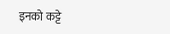इनको कट्टे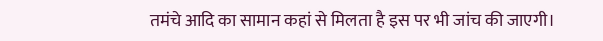तमंचे आदि का सामान कहां से मिलता है इस पर भी जांच की जाएगी।